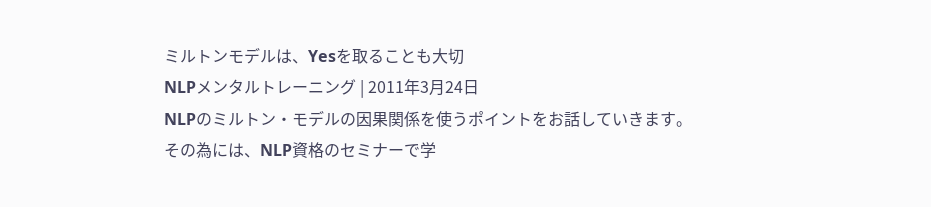ミルトンモデルは、Yesを取ることも大切
NLPメンタルトレーニング | 2011年3月24日
NLPのミルトン・モデルの因果関係を使うポイントをお話していきます。
その為には、NLP資格のセミナーで学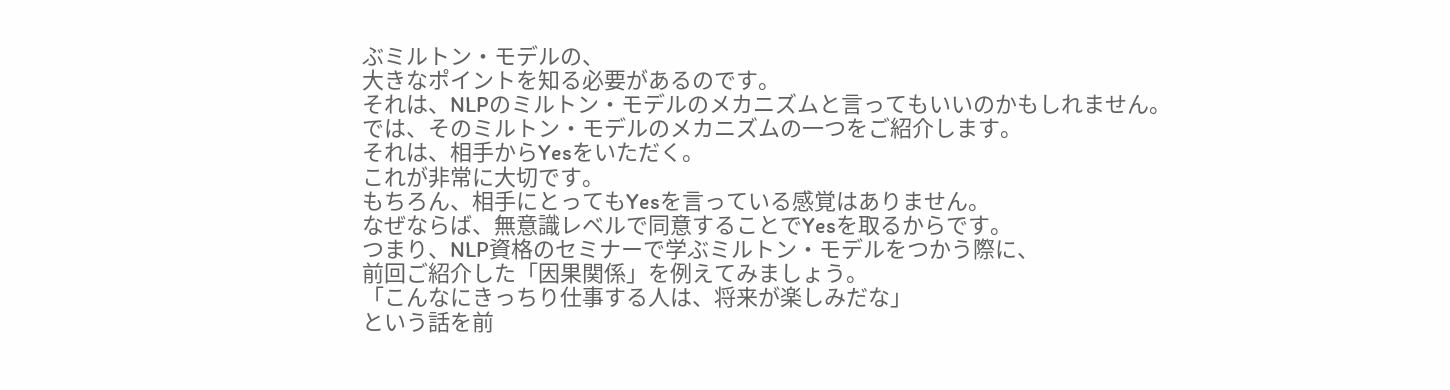ぶミルトン・モデルの、
大きなポイントを知る必要があるのです。
それは、NLPのミルトン・モデルのメカニズムと言ってもいいのかもしれません。
では、そのミルトン・モデルのメカニズムの一つをご紹介します。
それは、相手からYesをいただく。
これが非常に大切です。
もちろん、相手にとってもYesを言っている感覚はありません。
なぜならば、無意識レベルで同意することでYesを取るからです。
つまり、NLP資格のセミナーで学ぶミルトン・モデルをつかう際に、
前回ご紹介した「因果関係」を例えてみましょう。
「こんなにきっちり仕事する人は、将来が楽しみだな」
という話を前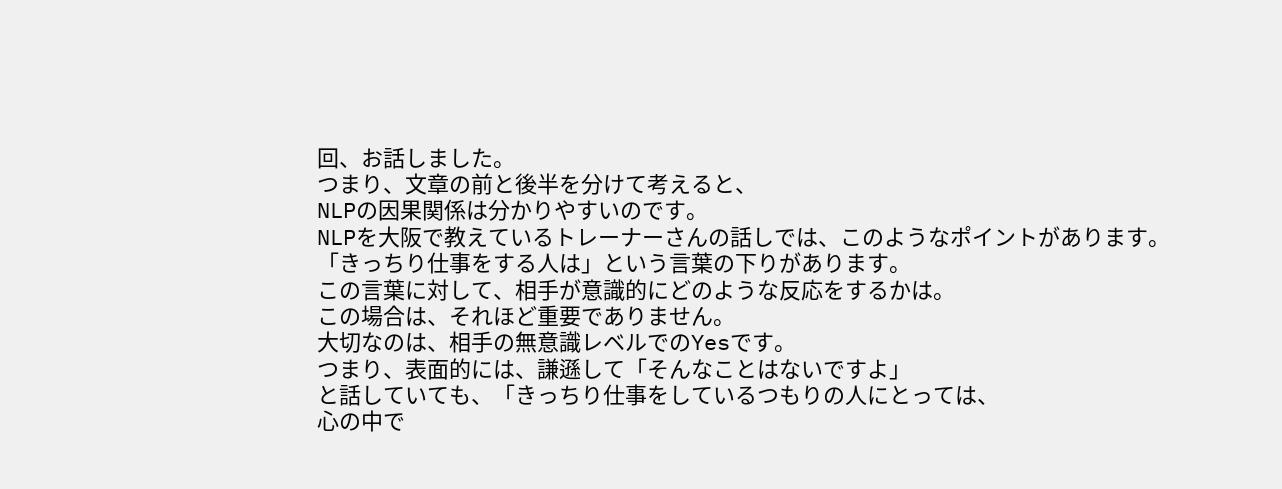回、お話しました。
つまり、文章の前と後半を分けて考えると、
NLPの因果関係は分かりやすいのです。
NLPを大阪で教えているトレーナーさんの話しでは、このようなポイントがあります。
「きっちり仕事をする人は」という言葉の下りがあります。
この言葉に対して、相手が意識的にどのような反応をするかは。
この場合は、それほど重要でありません。
大切なのは、相手の無意識レベルでのYesです。
つまり、表面的には、謙遜して「そんなことはないですよ」
と話していても、「きっちり仕事をしているつもりの人にとっては、
心の中で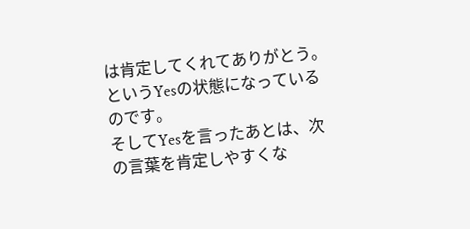は肯定してくれてありがとう。
というYesの状態になっているのです。
そしてYesを言ったあとは、次の言葉を肯定しやすくな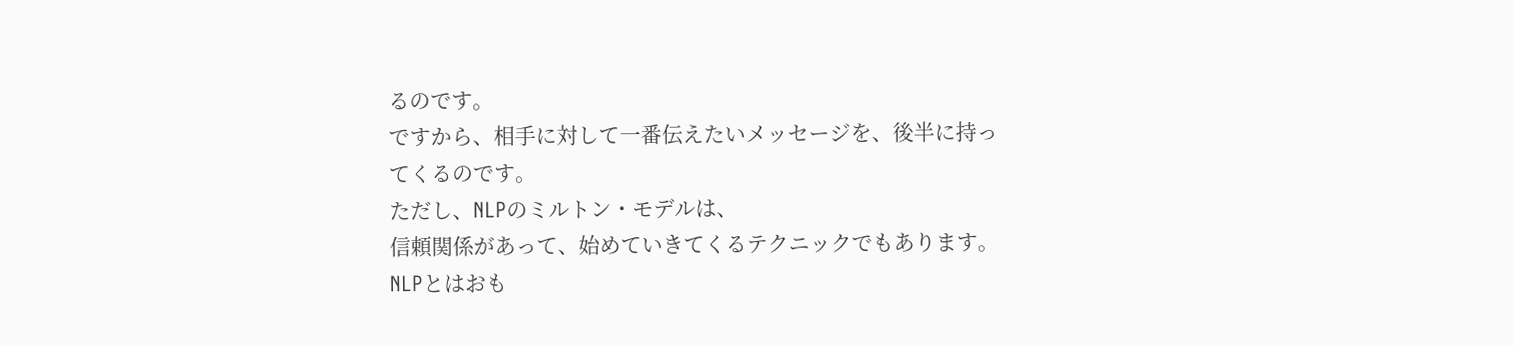るのです。
ですから、相手に対して一番伝えたいメッセージを、後半に持ってくるのです。
ただし、NLPのミルトン・モデルは、
信頼関係があって、始めていきてくるテクニックでもあります。
NLPとはおも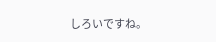しろいですね。